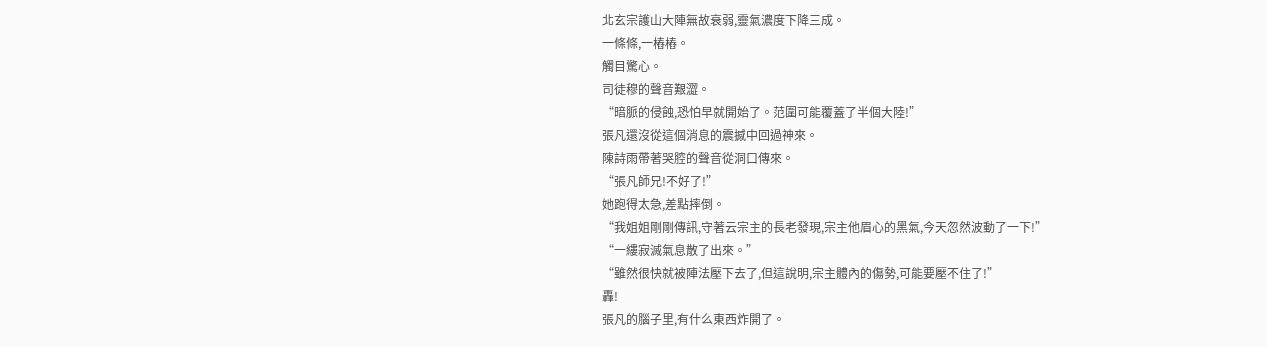北玄宗護山大陣無故衰弱,靈氣濃度下降三成。
一條條,一樁樁。
觸目驚心。
司徒穆的聲音艱澀。
“暗脈的侵蝕,恐怕早就開始了。范圍可能覆蓋了半個大陸!”
張凡還沒從這個消息的震撼中回過神來。
陳詩雨帶著哭腔的聲音從洞口傳來。
“張凡師兄!不好了!”
她跑得太急,差點摔倒。
“我姐姐剛剛傳訊,守著云宗主的長老發現,宗主他眉心的黑氣,今天忽然波動了一下!”
“一縷寂滅氣息散了出來。”
“雖然很快就被陣法壓下去了,但這說明,宗主體內的傷勢,可能要壓不住了!”
轟!
張凡的腦子里,有什么東西炸開了。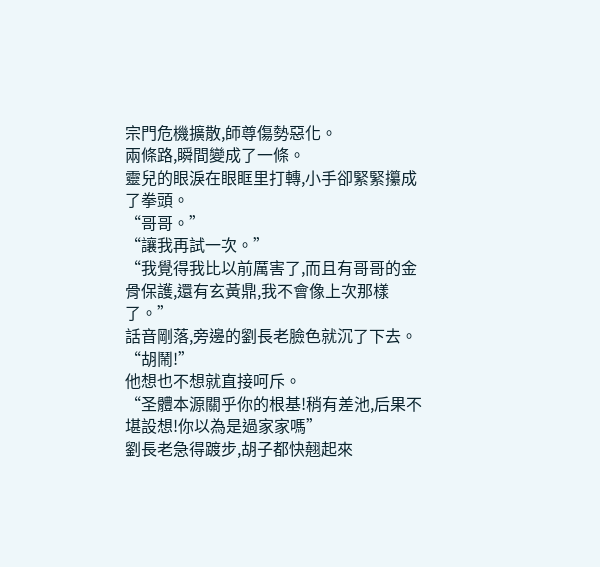宗門危機擴散,師尊傷勢惡化。
兩條路,瞬間變成了一條。
靈兒的眼淚在眼眶里打轉,小手卻緊緊攥成了拳頭。
“哥哥。”
“讓我再試一次。”
“我覺得我比以前厲害了,而且有哥哥的金骨保護,還有玄黃鼎,我不會像上次那樣了。”
話音剛落,旁邊的劉長老臉色就沉了下去。
“胡鬧!”
他想也不想就直接呵斥。
“圣體本源關乎你的根基!稍有差池,后果不堪設想!你以為是過家家嗎”
劉長老急得踱步,胡子都快翹起來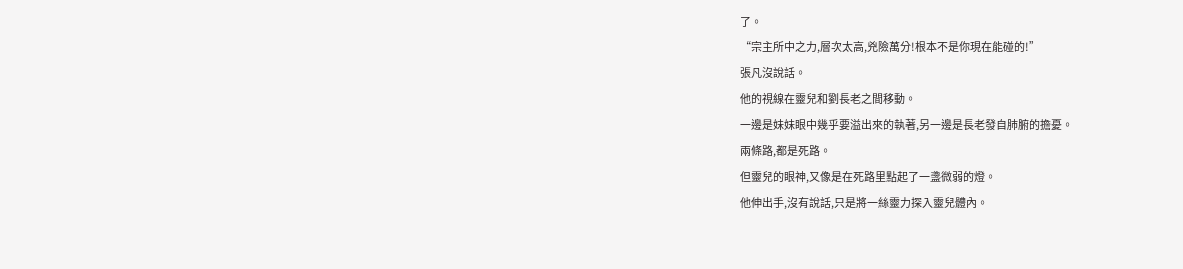了。
“宗主所中之力,層次太高,兇險萬分!根本不是你現在能碰的!”
張凡沒說話。
他的視線在靈兒和劉長老之間移動。
一邊是妹妹眼中幾乎要溢出來的執著,另一邊是長老發自肺腑的擔憂。
兩條路,都是死路。
但靈兒的眼神,又像是在死路里點起了一盞微弱的燈。
他伸出手,沒有說話,只是將一絲靈力探入靈兒體內。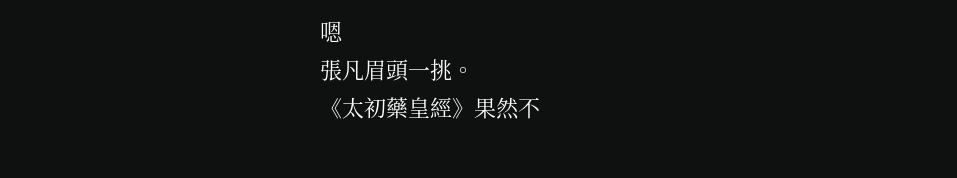嗯
張凡眉頭一挑。
《太初藥皇經》果然不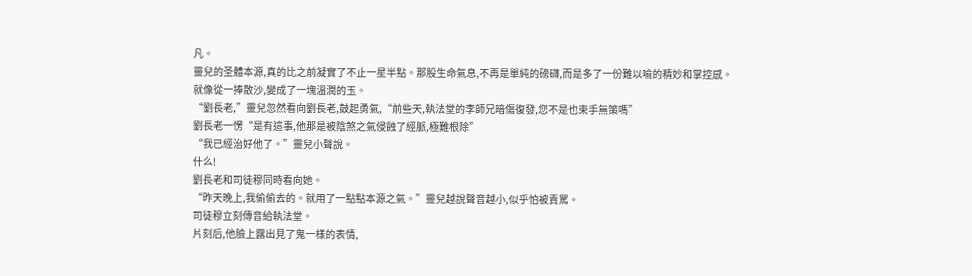凡。
靈兒的圣體本源,真的比之前凝實了不止一星半點。那股生命氣息,不再是單純的磅礴,而是多了一份難以喻的精妙和掌控感。
就像從一捧散沙,變成了一塊溫潤的玉。
“劉長老,”靈兒忽然看向劉長老,鼓起勇氣,“前些天,執法堂的李師兄暗傷復發,您不是也束手無策嗎”
劉長老一愣“是有這事,他那是被陰煞之氣侵蝕了經脈,極難根除”
“我已經治好他了。”靈兒小聲說。
什么!
劉長老和司徒穆同時看向她。
“昨天晚上,我偷偷去的。就用了一點點本源之氣。”靈兒越說聲音越小,似乎怕被責罵。
司徒穆立刻傳音給執法堂。
片刻后,他臉上露出見了鬼一樣的表情,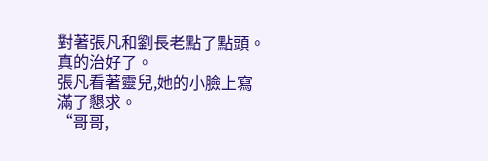對著張凡和劉長老點了點頭。
真的治好了。
張凡看著靈兒,她的小臉上寫滿了懇求。
“哥哥,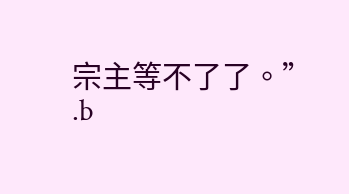宗主等不了了。”
.b